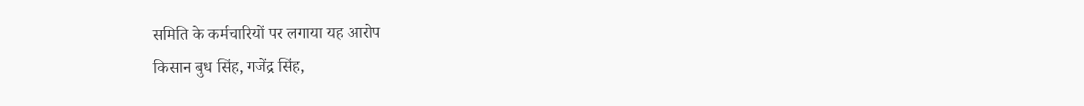समिति के कर्मचारियों पर लगाया यह आरोप
किसान बुध सिंह, गजेंद्र सिंह,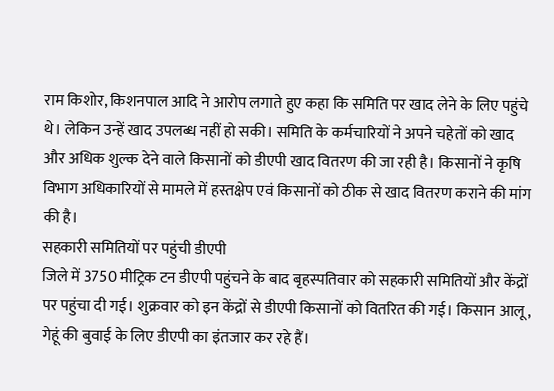राम किशोर, किशनपाल आदि ने आरोप लगाते हुए कहा कि समिति पर खाद लेने के लिए पहुंचे थे। लेकिन उन्हें खाद उपलब्ध नहीं हो सकी। समिति के कर्मचारियों ने अपने चहेतों को खाद और अधिक शुल्क देने वाले किसानों को डीएपी खाद वितरण की जा रही है। किसानों ने कृषि विभाग अधिकारियों से मामले में हस्तक्षेप एवं किसानों को ठीक से खाद वितरण कराने की मांग की है।
सहकारी समितियों पर पहुंची डीएपी
जिले में 3750 मीट्रिक टन डीएपी पहुंचने के बाद बृहस्पतिवार को सहकारी समितियों और केंद्रों पर पहुंचा दी गई। शुक्रवार को इन केंद्रों से डीएपी किसानों को वितरित की गई। किसान आलू, गेहूं की बुवाई के लिए डीएपी का इंतजार कर रहे हैं।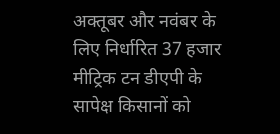अक्तूबर और नवंबर के लिए निर्धारित 37 हजार मीट्रिक टन डीएपी के सापेक्ष किसानों को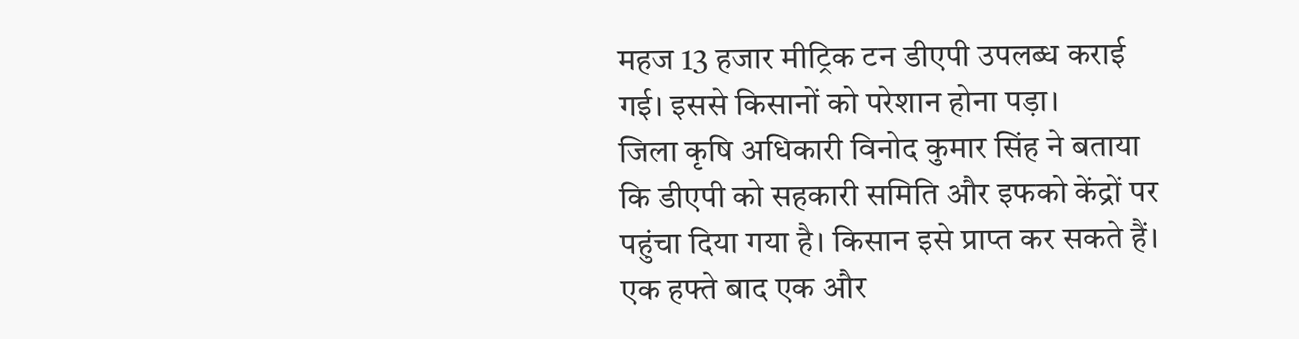महज 13 हजार मीट्रिक टन डीएपी उपलब्ध कराई गई। इससे किसानों को परेशान होना पड़ा।
जिला कृषि अधिकारी विनोद कुमार सिंह ने बताया कि डीएपी को सहकारी समिति और इफको केंद्रों पर पहुंचा दिया गया है। किसान इसे प्राप्त कर सकते हैं। एक हफ्ते बाद एक और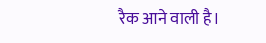रैक आने वाली है।